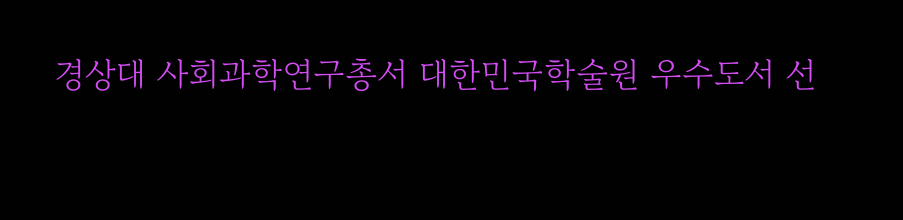경상대 사회과학연구총서 대한민국학술원 우수도서 선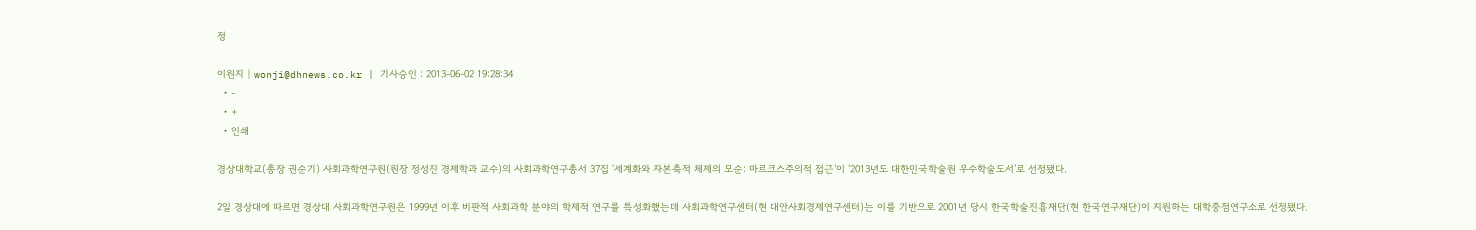정

이원지 | wonji@dhnews.co.kr | 기사승인 : 2013-06-02 19:28:34
  • -
  • +
  • 인쇄

경상대학교(총장 권순기) 사회과학연구원(원장 정성진 경제학과 교수)의 사회과학연구총서 37집 ‘세계화와 자본축적 체제의 모순: 마르크스주의적 접근’이 ‘2013년도 대한민국학술원 우수학술도서’로 선정됐다.

2일 경상대에 따르면 경상대 사회과학연구원은 1999년 이후 비판적 사회과학 분야의 학제적 연구를 특성화했는데 사회과학연구센터(현 대안사회경제연구센터)는 이를 기반으로 2001년 당시 한국학술진흥재단(현 한국연구재단)이 지원하는 대학중점연구소로 선정됐다.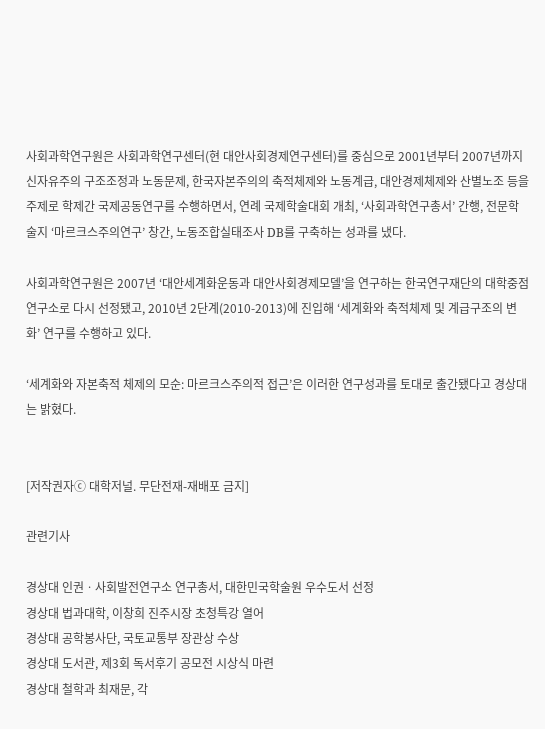사회과학연구원은 사회과학연구센터(현 대안사회경제연구센터)를 중심으로 2001년부터 2007년까지 신자유주의 구조조정과 노동문제, 한국자본주의의 축적체제와 노동계급, 대안경제체제와 산별노조 등을 주제로 학제간 국제공동연구를 수행하면서, 연례 국제학술대회 개최, ‘사회과학연구총서’ 간행, 전문학술지 ‘마르크스주의연구’ 창간, 노동조합실태조사 DB를 구축하는 성과를 냈다.

사회과학연구원은 2007년 ‘대안세계화운동과 대안사회경제모델’을 연구하는 한국연구재단의 대학중점연구소로 다시 선정됐고, 2010년 2단계(2010-2013)에 진입해 ‘세계화와 축적체제 및 계급구조의 변화’ 연구를 수행하고 있다.

‘세계화와 자본축적 체제의 모순: 마르크스주의적 접근’은 이러한 연구성과를 토대로 출간됐다고 경상대는 밝혔다.


[저작권자ⓒ 대학저널. 무단전재-재배포 금지]

관련기사

경상대 인권ㆍ사회발전연구소 연구총서, 대한민국학술원 우수도서 선정
경상대 법과대학, 이창희 진주시장 초청특강 열어
경상대 공학봉사단, 국토교통부 장관상 수상
경상대 도서관, 제3회 독서후기 공모전 시상식 마련
경상대 철학과 최재문, 각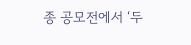종 공모전에서 ‘두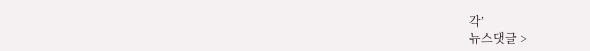각’
뉴스댓글 >